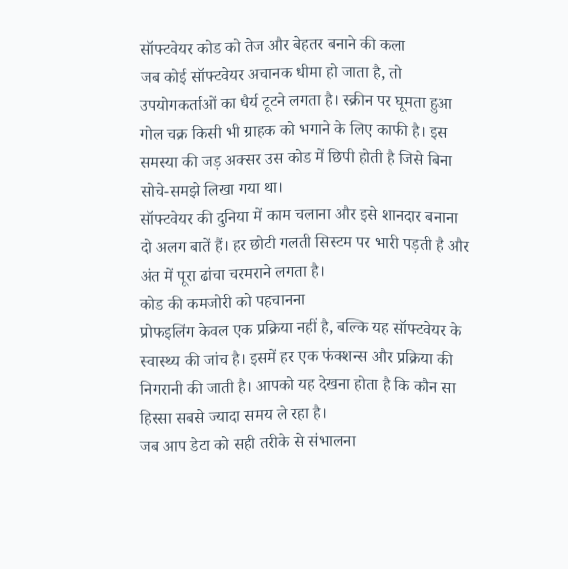सॉफ्टवेयर कोड को तेज और बेहतर बनाने की कला
जब कोई सॉफ्टवेयर अचानक धीमा हो जाता है, तो उपयोगकर्ताओं का धैर्य टूटने लगता है। स्क्रीन पर घूमता हुआ गोल चक्र किसी भी ग्राहक को भगाने के लिए काफी है। इस समस्या की जड़ अक्सर उस कोड में छिपी होती है जिसे बिना सोचे-समझे लिखा गया था।
सॉफ्टवेयर की दुनिया में काम चलाना और इसे शानदार बनाना दो अलग बातें हैं। हर छोटी गलती सिस्टम पर भारी पड़ती है और अंत में पूरा ढांचा चरमराने लगता है।
कोड की कमजोरी को पहचानना
प्रोफइलिंग केवल एक प्रक्रिया नहीं है, बल्कि यह सॉफ्टवेयर के स्वास्थ्य की जांच है। इसमें हर एक फंक्शन्स और प्रक्रिया की निगरानी की जाती है। आपको यह देखना होता है कि कौन सा हिस्सा सबसे ज्यादा समय ले रहा है।
जब आप डेटा को सही तरीके से संभालना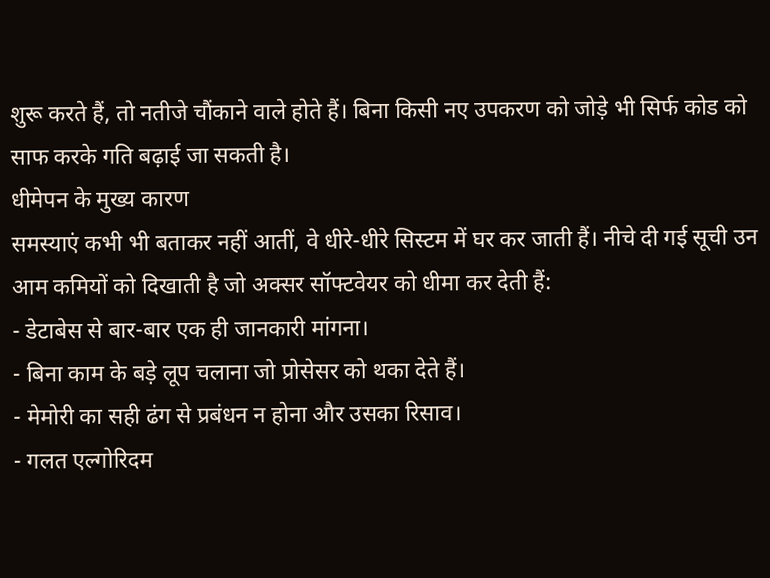शुरू करते हैं, तो नतीजे चौंकाने वाले होते हैं। बिना किसी नए उपकरण को जोड़े भी सिर्फ कोड को साफ करके गति बढ़ाई जा सकती है।
धीमेपन के मुख्य कारण
समस्याएं कभी भी बताकर नहीं आतीं, वे धीरे-धीरे सिस्टम में घर कर जाती हैं। नीचे दी गई सूची उन आम कमियों को दिखाती है जो अक्सर सॉफ्टवेयर को धीमा कर देती हैं:
- डेटाबेस से बार-बार एक ही जानकारी मांगना।
- बिना काम के बड़े लूप चलाना जो प्रोसेसर को थका देते हैं।
- मेमोरी का सही ढंग से प्रबंधन न होना और उसका रिसाव।
- गलत एल्गोरिदम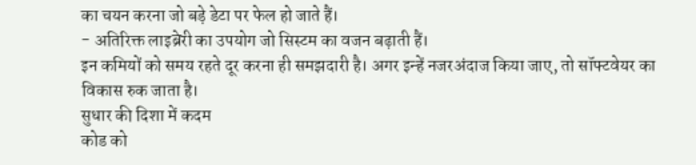का चयन करना जो बड़े डेटा पर फेल हो जाते हैं।
- अतिरिक्त लाइब्रेरी का उपयोग जो सिस्टम का वजन बढ़ाती हैं।
इन कमियों को समय रहते दूर करना ही समझदारी है। अगर इन्हें नजरअंदाज किया जाए, तो सॉफ्टवेयर का विकास रुक जाता है।
सुधार की दिशा में कदम
कोड को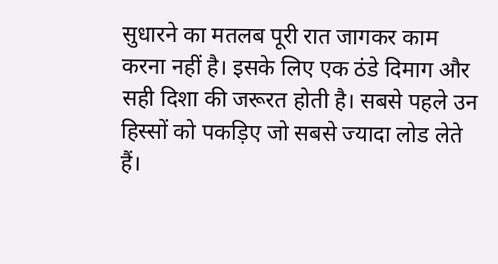सुधारने का मतलब पूरी रात जागकर काम करना नहीं है। इसके लिए एक ठंडे दिमाग और सही दिशा की जरूरत होती है। सबसे पहले उन हिस्सों को पकड़िए जो सबसे ज्यादा लोड लेते हैं।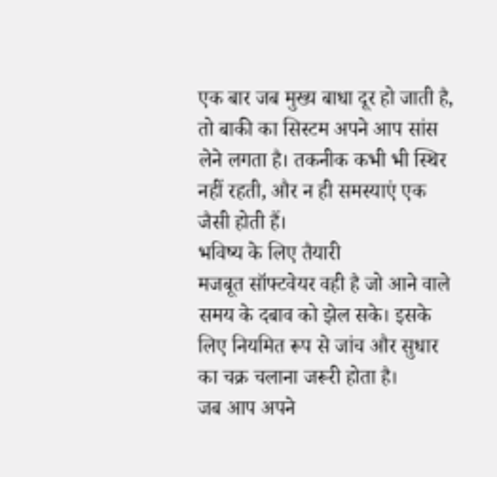एक बार जब मुख्य बाधा दूर हो जाती है, तो बाकी का सिस्टम अपने आप सांस लेने लगता है। तकनीक कभी भी स्थिर नहीं रहती, और न ही समस्याएं एक जैसी होती हैं।
भविष्य के लिए तैयारी
मजबूत सॉफ्टवेयर वही है जो आने वाले समय के दबाव को झेल सके। इसके लिए नियमित रूप से जांच और सुधार का चक्र चलाना जरूरी होता है।
जब आप अपने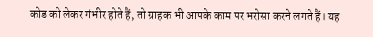कोड को लेकर गंभीर होते हैं, तो ग्राहक भी आपके काम पर भरोसा करने लगते हैं। यह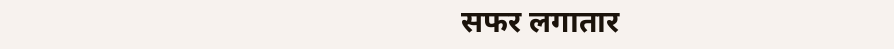सफर लगातार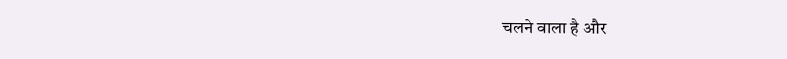चलने वाला है और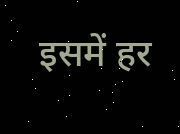इसमें हर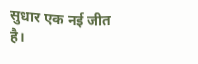सुधार एक नई जीत है।